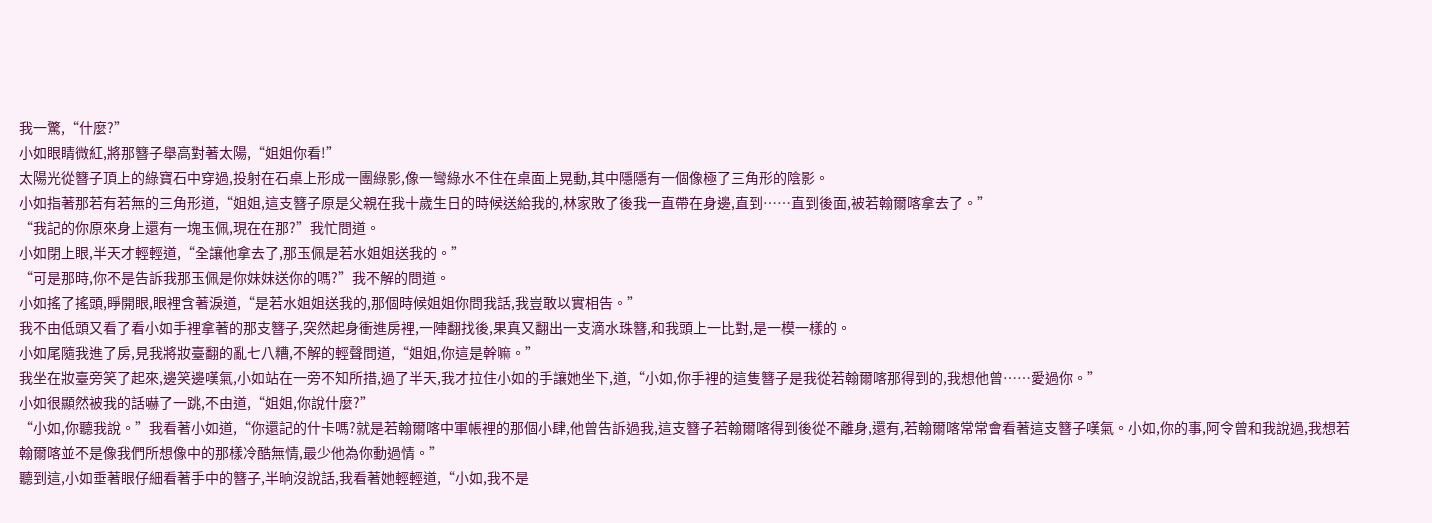我一驚,“什麼?”
小如眼睛微紅,將那簪子舉高對著太陽,“姐姐你看!”
太陽光從簪子頂上的綠寶石中穿過,投射在石桌上形成一團綠影,像一彎綠水不住在桌面上晃動,其中隱隱有一個像極了三角形的陰影。
小如指著那若有若無的三角形道,“姐姐,這支簪子原是父親在我十歲生日的時候送給我的,林家敗了後我一直帶在身邊,直到……直到後面,被若翰爾喀拿去了。”
“我記的你原來身上還有一塊玉佩,現在在那?”我忙問道。
小如閉上眼,半天才輕輕道,“全讓他拿去了,那玉佩是若水姐姐送我的。”
“可是那時,你不是告訴我那玉佩是你妹妹送你的嗎?”我不解的問道。
小如搖了搖頭,睜開眼,眼裡含著淚道,“是若水姐姐送我的,那個時候姐姐你問我話,我豈敢以實相告。”
我不由低頭又看了看小如手裡拿著的那支簪子,突然起身衝進房裡,一陣翻找後,果真又翻出一支滴水珠簪,和我頭上一比對,是一模一樣的。
小如尾隨我進了房,見我將妝臺翻的亂七八糟,不解的輕聲問道,“姐姐,你這是幹嘛。”
我坐在妝臺旁笑了起來,邊笑邊嘆氣,小如站在一旁不知所措,過了半天,我才拉住小如的手讓她坐下,道,“小如,你手裡的這隻簪子是我從若翰爾喀那得到的,我想他曾……愛過你。”
小如很顯然被我的話嚇了一跳,不由道,“姐姐,你說什麼?”
“小如,你聽我說。”我看著小如道,“你還記的什卡嗎?就是若翰爾喀中軍帳裡的那個小肆,他曾告訴過我,這支簪子若翰爾喀得到後從不離身,還有,若翰爾喀常常會看著這支簪子嘆氣。小如,你的事,阿令曾和我說過,我想若翰爾喀並不是像我們所想像中的那樣冷酷無情,最少他為你動過情。”
聽到這,小如垂著眼仔細看著手中的簪子,半晌沒說話,我看著她輕輕道,“小如,我不是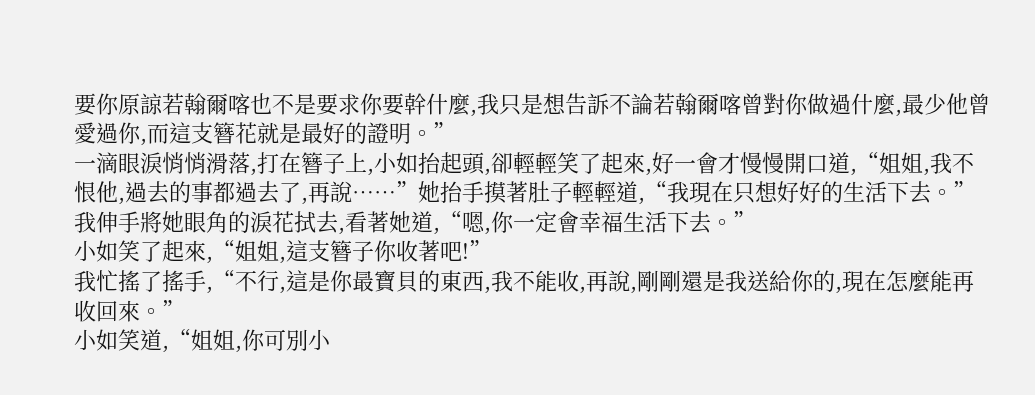要你原諒若翰爾喀也不是要求你要幹什麼,我只是想告訴不論若翰爾喀曾對你做過什麼,最少他曾愛過你,而這支簪花就是最好的證明。”
一滴眼淚悄悄滑落,打在簪子上,小如抬起頭,卻輕輕笑了起來,好一會才慢慢開口道,“姐姐,我不恨他,過去的事都過去了,再說……”她抬手摸著肚子輕輕道,“我現在只想好好的生活下去。”
我伸手將她眼角的淚花拭去,看著她道,“嗯,你一定會幸福生活下去。”
小如笑了起來,“姐姐,這支簪子你收著吧!”
我忙搖了搖手,“不行,這是你最寶貝的東西,我不能收,再說,剛剛還是我送給你的,現在怎麼能再收回來。”
小如笑道,“姐姐,你可別小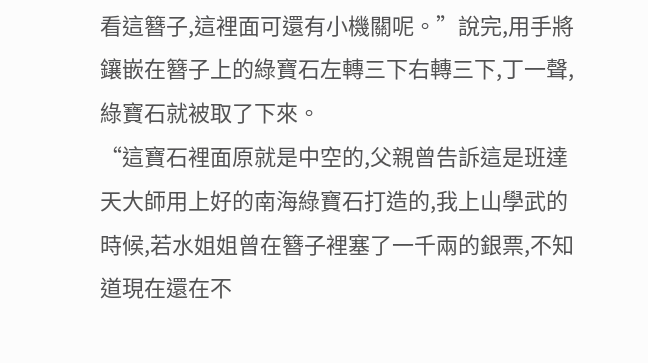看這簪子,這裡面可還有小機關呢。”說完,用手將鑲嵌在簪子上的綠寶石左轉三下右轉三下,丁一聲,綠寶石就被取了下來。
“這寶石裡面原就是中空的,父親曾告訴這是班達天大師用上好的南海綠寶石打造的,我上山學武的時候,若水姐姐曾在簪子裡塞了一千兩的銀票,不知道現在還在不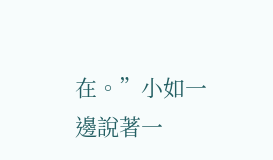在。”小如一邊說著一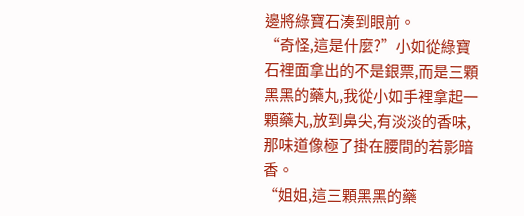邊將綠寶石湊到眼前。
“奇怪,這是什麼?”小如從綠寶石裡面拿出的不是銀票,而是三顆黑黑的藥丸,我從小如手裡拿起一顆藥丸,放到鼻尖,有淡淡的香味,那味道像極了掛在腰間的若影暗香。
“姐姐,這三顆黑黑的藥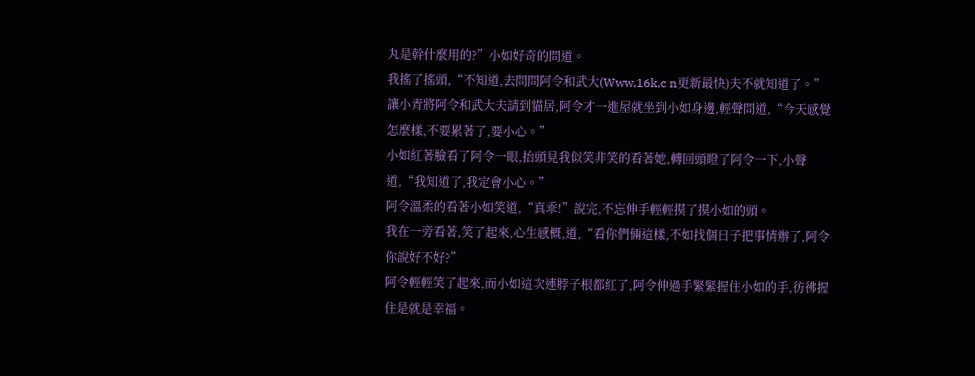丸是幹什麼用的?”小如好奇的問道。
我搖了搖頭,“不知道,去問問阿令和武大(Www,16k,c n更新最快)夫不就知道了。”
讓小青將阿令和武大夫請到貓居,阿令才一進屋就坐到小如身邊,輕聲問道,“今天感覺怎麼樣,不要累著了,要小心。”
小如紅著臉看了阿令一眼,抬頭見我似笑非笑的看著她,轉回頭瞪了阿令一下,小聲道,“我知道了,我定會小心。”
阿令溫柔的看著小如笑道,“真乖!”說完,不忘伸手輕輕摸了摸小如的頭。
我在一旁看著,笑了起來,心生感概,道,“看你們倆這樣,不如找個日子把事情辦了,阿令你說好不好?”
阿令輕輕笑了起來,而小如這次連脖子根都紅了,阿令伸過手緊緊握住小如的手,彷彿握住是就是幸福。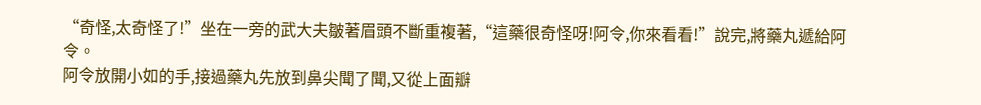“奇怪,太奇怪了!”坐在一旁的武大夫皺著眉頭不斷重複著,“這藥很奇怪呀!阿令,你來看看!”說完,將藥丸遞給阿令。
阿令放開小如的手,接過藥丸先放到鼻尖聞了聞,又從上面瓣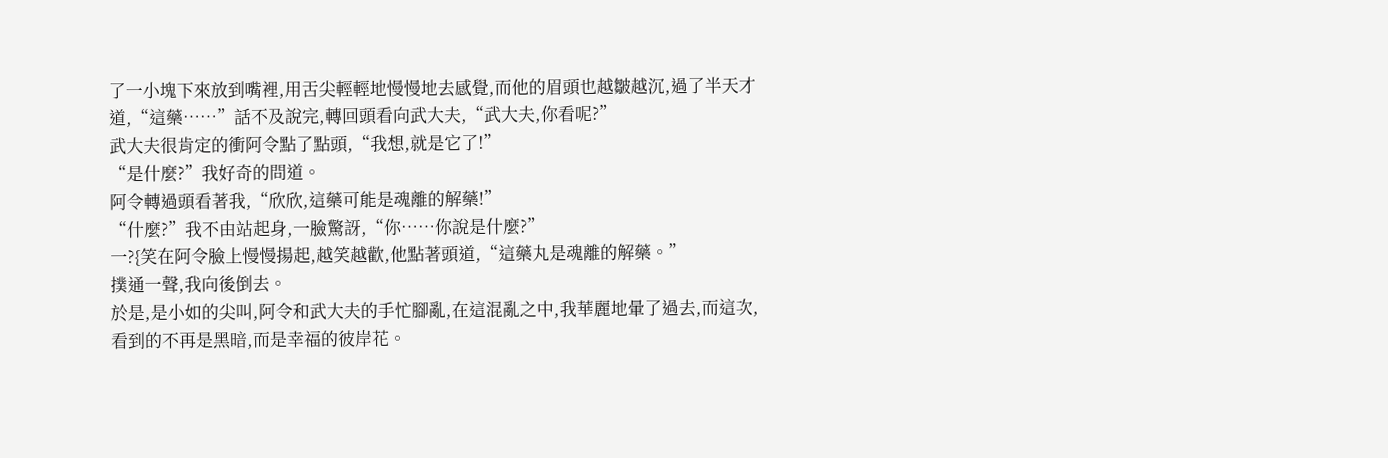了一小塊下來放到嘴裡,用舌尖輕輕地慢慢地去感覺,而他的眉頭也越皺越沉,過了半天才道,“這藥……”話不及說完,轉回頭看向武大夫,“武大夫,你看呢?”
武大夫很肯定的衝阿令點了點頭,“我想,就是它了!”
“是什麼?”我好奇的問道。
阿令轉過頭看著我,“欣欣,這藥可能是魂離的解藥!”
“什麼?”我不由站起身,一臉驚訝,“你……你說是什麼?”
一?{笑在阿令臉上慢慢揚起,越笑越歡,他點著頭道,“這藥丸是魂離的解藥。”
撲通一聲,我向後倒去。
於是,是小如的尖叫,阿令和武大夫的手忙腳亂,在這混亂之中,我華麗地暈了過去,而這次,看到的不再是黑暗,而是幸福的彼岸花。